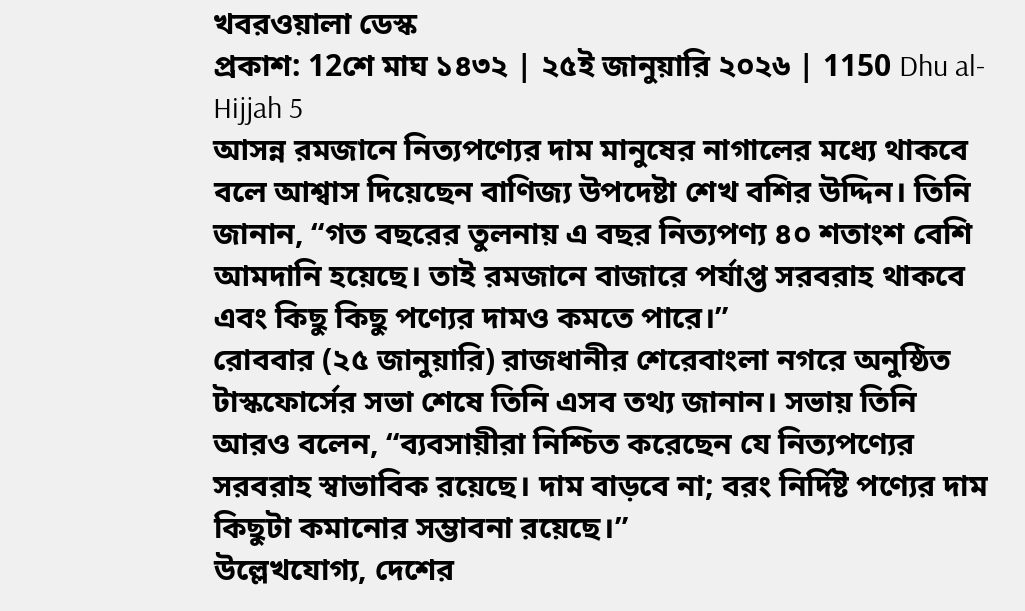খবরওয়ালা ডেস্ক
প্রকাশ: 12শে মাঘ ১৪৩২ | ২৫ই জানুয়ারি ২০২৬ | 1150 Dhu al-Hijjah 5
আসন্ন রমজানে নিত্যপণ্যের দাম মানুষের নাগালের মধ্যে থাকবে বলে আশ্বাস দিয়েছেন বাণিজ্য উপদেষ্টা শেখ বশির উদ্দিন। তিনি জানান, “গত বছরের তুলনায় এ বছর নিত্যপণ্য ৪০ শতাংশ বেশি আমদানি হয়েছে। তাই রমজানে বাজারে পর্যাপ্ত সরবরাহ থাকবে এবং কিছু কিছু পণ্যের দামও কমতে পারে।”
রোববার (২৫ জানুয়ারি) রাজধানীর শেরেবাংলা নগরে অনুষ্ঠিত টাস্কফোর্সের সভা শেষে তিনি এসব তথ্য জানান। সভায় তিনি আরও বলেন, “ব্যবসায়ীরা নিশ্চিত করেছেন যে নিত্যপণ্যের সরবরাহ স্বাভাবিক রয়েছে। দাম বাড়বে না; বরং নির্দিষ্ট পণ্যের দাম কিছুটা কমানোর সম্ভাবনা রয়েছে।”
উল্লেখযোগ্য, দেশের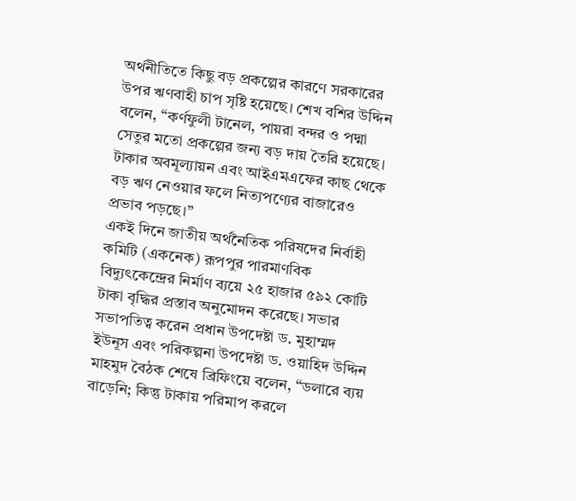অর্থনীতিতে কিছু বড় প্রকল্পের কারণে সরকারের উপর ঋণবাহী চাপ সৃষ্টি হয়েছে। শেখ বশির উদ্দিন বলেন, “কর্ণফুলী টানেল, পায়রা বন্দর ও পদ্মা সেতুর মতো প্রকল্পের জন্য বড় দায় তৈরি হয়েছে। টাকার অবমূল্যায়ন এবং আইএমএফের কাছ থেকে বড় ঋণ নেওয়ার ফলে নিত্যপণ্যের বাজারেও প্রভাব পড়ছে।”
একই দিনে জাতীয় অর্থনৈতিক পরিষদের নির্বাহী কমিটি (একনেক) রূপপুর পারমাণবিক বিদ্যুৎকেন্দ্রের নির্মাণ ব্যয়ে ২৫ হাজার ৫৯২ কোটি টাকা বৃদ্ধির প্রস্তাব অনুমোদন করেছে। সভার সভাপতিত্ব করেন প্রধান উপদেষ্টা ড. মুহাম্মদ ইউনূস এবং পরিকল্পনা উপদেষ্টা ড. ওয়াহিদ উদ্দিন মাহমুদ বৈঠক শেষে ব্রিফিংয়ে বলেন, “ডলারে ব্যয় বাড়েনি; কিন্তু টাকায় পরিমাপ করলে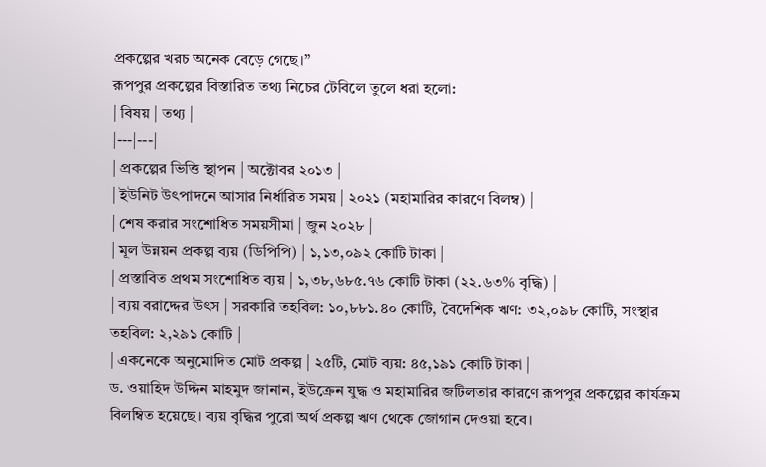প্রকল্পের খরচ অনেক বেড়ে গেছে।”
রূপপুর প্রকল্পের বিস্তারিত তথ্য নিচের টেবিলে তুলে ধরা হলো:
| বিষয় | তথ্য |
|---|---|
| প্রকল্পের ভিত্তি স্থাপন | অক্টোবর ২০১৩ |
| ইউনিট উৎপাদনে আসার নির্ধারিত সময় | ২০২১ (মহামারির কারণে বিলম্ব) |
| শেষ করার সংশোধিত সময়সীমা | জুন ২০২৮ |
| মূল উন্নয়ন প্রকল্প ব্যয় (ডিপিপি) | ১,১৩,০৯২ কোটি টাকা |
| প্রস্তাবিত প্রথম সংশোধিত ব্যয় | ১,৩৮,৬৮৫.৭৬ কোটি টাকা (২২.৬৩% বৃদ্ধি) |
| ব্যয় বরাদ্দের উৎস | সরকারি তহবিল: ১০,৮৮১.৪০ কোটি, বৈদেশিক ঋণ: ৩২,০৯৮ কোটি, সংস্থার তহবিল: ২,২৯১ কোটি |
| একনেকে অনুমোদিত মোট প্রকল্প | ২৫টি, মোট ব্যয়: ৪৫,১৯১ কোটি টাকা |
ড. ওয়াহিদ উদ্দিন মাহমুদ জানান, ইউক্রেন যুদ্ধ ও মহামারির জটিলতার কারণে রূপপুর প্রকল্পের কার্যক্রম বিলম্বিত হয়েছে। ব্যয় বৃদ্ধির পুরো অর্থ প্রকল্প ঋণ থেকে জোগান দেওয়া হবে।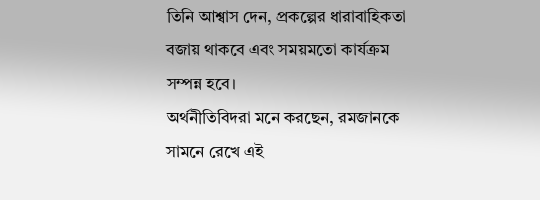তিনি আশ্বাস দেন, প্রকল্পের ধারাবাহিকতা বজায় থাকবে এবং সময়মতো কার্যক্রম সম্পন্ন হবে।
অর্থনীতিবিদরা মনে করছেন, রমজানকে সামনে রেখে এই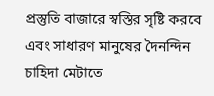প্রস্তুতি বাজারে স্বস্তির সৃষ্টি করবে এবং সাধারণ মানুষের দৈনন্দিন চাহিদা মেটাতে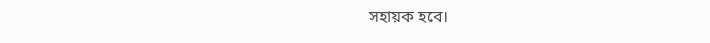সহায়ক হবে।